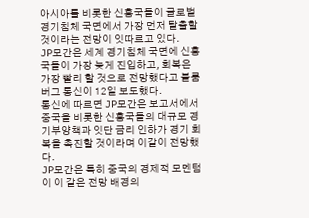아시아를 비롯한 신흥국들이 글로벌 경기침체 국면에서 가장 먼저 탈출할 것이라는 전망이 잇따르고 있다.
JP모간은 세계 경기침체 국면에 신흥국들이 가장 늦게 진입하고, 회복은 가장 빨리 할 것으로 전망했다고 블룸버그 통신이 12일 보도했다.
통신에 따르면 JP모간은 보고서에서 중국을 비롯한 신흥국들의 대규모 경기부양책과 잇단 금리 인하가 경기 회복을 촉진할 것이라며 이같이 전망했다.
JP모간은 특히 중국의 경제적 모멘텀이 이 같은 전망 배경의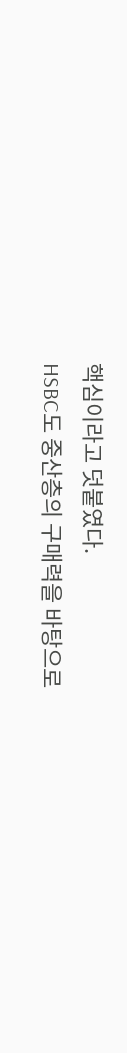핵심이라고 덧붙였다.
HSBC도 중산층의 구매력을 바탕으로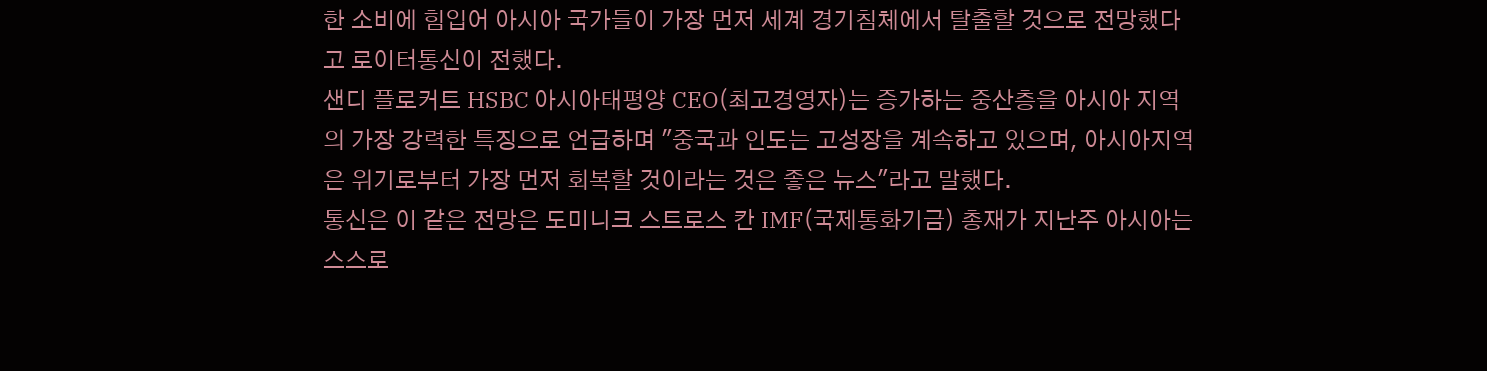한 소비에 힘입어 아시아 국가들이 가장 먼저 세계 경기침체에서 탈출할 것으로 전망했다고 로이터통신이 전했다.
샌디 플로커트 HSBC 아시아태평양 CEO(최고경영자)는 증가하는 중산층을 아시아 지역의 가장 강력한 특징으로 언급하며 "중국과 인도는 고성장을 계속하고 있으며, 아시아지역은 위기로부터 가장 먼저 회복할 것이라는 것은 좋은 뉴스"라고 말했다.
통신은 이 같은 전망은 도미니크 스트로스 칸 IMF(국제통화기금) 총재가 지난주 아시아는 스스로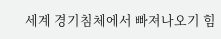세계 경기침체에서 빠져나오기 힘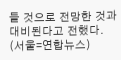들 것으로 전망한 것과 대비된다고 전했다.
(서울=연합뉴스)